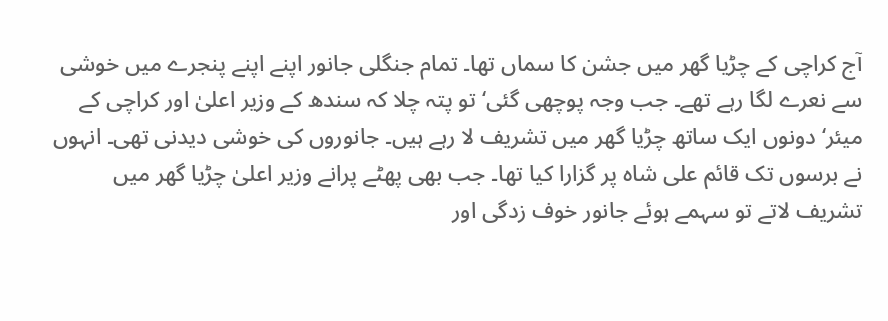آج کراچی کے چڑیا گھر میں جشن کا سماں تھا۔ تمام جنگلی جانور اپنے اپنے پنجرے میں خوشی سے نعرے لگا رہے تھے۔ جب وجہ پوچھی گئی‘ تو پتہ چلا کہ سندھ کے وزیر اعلیٰ اور کراچی کے میئر‘ دونوں ایک ساتھ چڑیا گھر میں تشریف لا رہے ہیں۔ جانوروں کی خوشی دیدنی تھی۔ انہوں نے برسوں تک قائم علی شاہ پر گزارا کیا تھا۔ جب بھی پھٹے پرانے وزیر اعلیٰ چڑیا گھر میں تشریف لاتے تو سہمے ہوئے جانور خوف زدگی اور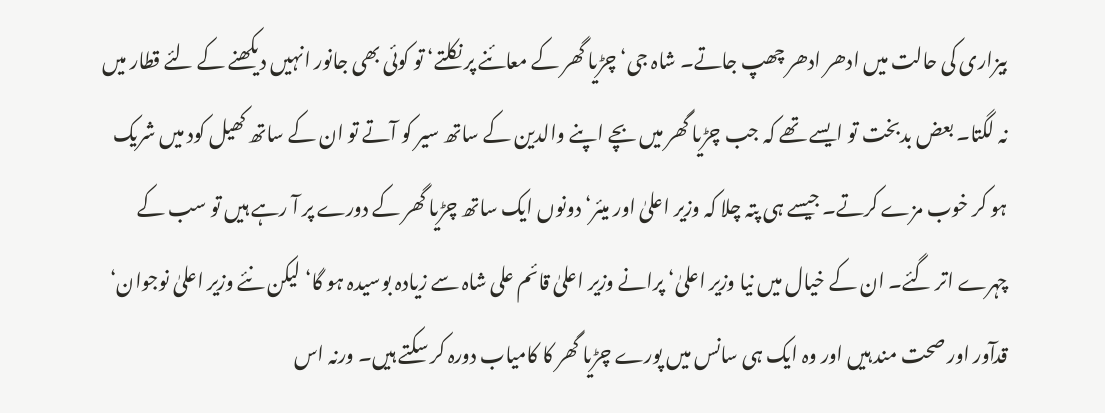بیزاری کی حالت میں ادھر ادھر چھپ جاتے۔ شاہ جی‘ چڑیا گھر کے معائنے پر نکلتے‘ تو کوئی بھی جانور انہیں دیکھنے کے لئے قطار میں نہ لگتا۔ بعض بدبخت تو ایسے تھے کہ جب چڑیا گھر میں بچے اپنے والدین کے ساتھ سیر کو آتے تو ان کے ساتھ کھیل کود میں شریک ہو کر خوب مزے کرتے۔ جیسے ہی پتہ چلا کہ وزیر اعلیٰ اور میئر‘ دونوں ایک ساتھ چڑیا گھر کے دورے پر آ رہے ہیں تو سب کے چہرے اتر گئے۔ ان کے خیال میں نیا وزیر اعلیٰ‘ پرانے وزیر اعلیٰ قائم علی شاہ سے زیادہ بوسیدہ ہو گا‘ لیکن نئے وزیر اعلیٰ نوجوان‘ قدآور اور صحت مند ہیں اور وہ ایک ہی سانس میں پورے چڑیا گھر کا کامیاب دورہ کر سکتے ہیں۔ ورنہ اس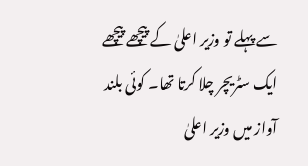سے پہلے تو وزیر اعلیٰ کے پیچھے پیچھے ایک سٹریچر چلا کرتا تھا۔ کوئی بلند آواز میں وزیر اعلیٰ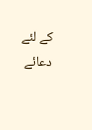کے لئے دعائے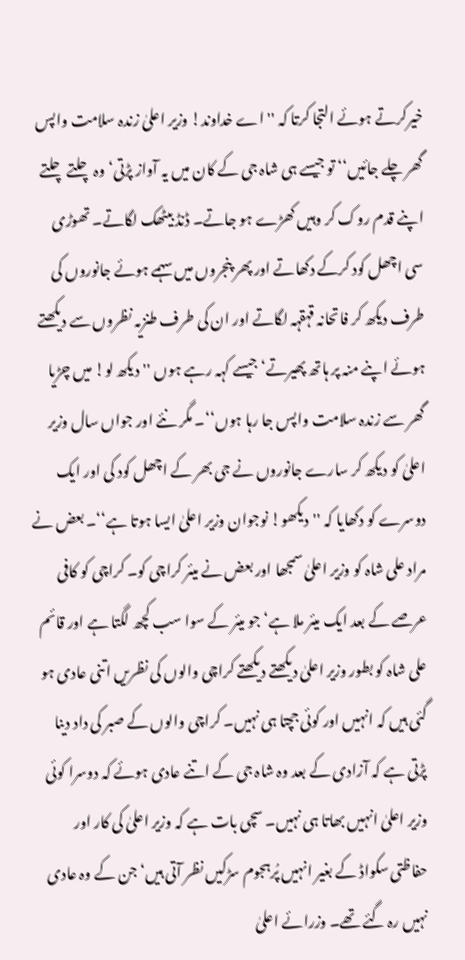خیرکرتے ہوئے التجا کرتا کہ ''اے خداوند! وزیر اعلیٰ زندہ سلامت واپس گھر چلے جائیں‘‘ تو جیسے ہی شاہ جی کے کان میں یہ آواز پڑتی‘ وہ چلتے چلتے اپنے قدم روک کر وہیں کھڑے ہو جاتے۔ ڈنڈ بیٹھک لگاتے۔ تھوڑی سی اچھل کود کرکے دکھاتے اور پھر پنجروں میں سہمے ہوئے جانوروں کی طرف دیکھ کر فاتحانہ قہقہہ لگاتے اور ان کی طرف طنزیہ نظروں سے دیکھتے ہوئے اپنے منہ پر ہاتھ پھیرتے‘ جیسے کہہ رہے ہوں ''دیکھ لو! میں چڑیا گھر سے زندہ سلامت واپس جا رہا ہوں‘‘۔ مگر نئے اور جواں سال وزیر اعلیٰ کو دیکھ کر سارے جانوروں نے جی بھر کے اچھل کود کی اور ایک دوسرے کو دکھایا کہ ''دیکھو! نوجوان وزیر اعلیٰ ایسا ہوتا ہے‘‘۔ بعض نے مراد علی شاہ کو وزیر اعلیٰ سمجھا اور بعض نے میئر کراچی کو۔ کراچی کو کافی عرصے کے بعد ایک میئر ملا ہے‘ جو میئر کے سوا سب کچھ لگتا ہے اور قائم علی شاہ کو بطور وزیر اعلیٰ دیکھتے دیکھتے کراچی والوں کی نظریں اتنی عادی ہو گئی ہیں کہ انہیں اور کوئی جچتا ہی نہیں۔ کراچی والوں کے صبر کی داد دینا پڑتی ہے کہ آزادی کے بعد وہ شاہ جی کے اتنے عادی ہوئے کہ دوسرا کوئی وزیر اعلیٰ انہیں بھاتا ہی نہیں۔ سچی بات ہے کہ وزیر اعلیٰ کی کار اور حفاظتی سکواڈ کے بغیر انہیں پُرہجوم سڑکیں نظر آتی ہیں‘ جن کے وہ عادی نہیں رہ گئے تھے۔ وزرائے اعلیٰ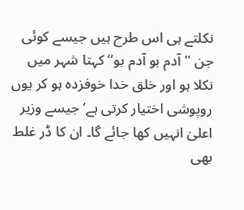نکلتے ہی اس طرح ہیں جیسے کوئی جن ''آدم بو آدم بو‘‘ کہتا شہر میں نکلا ہو اور خلق خدا خوفزدہ ہو کر یوں روپوشی اختیار کرتی ہے‘ جیسے وزیر اعلیٰ انہیں کھا جائے گا۔ ان کا ڈر غلط بھی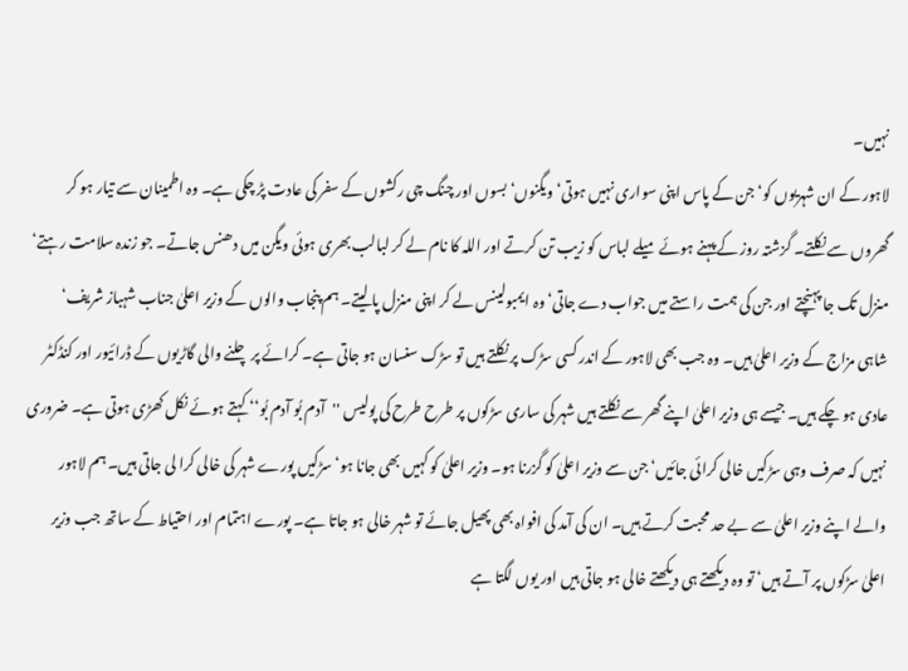نہیں۔
لاہور کے ان شہریوں کو‘ جن کے پاس اپنی سواری نہیں ہوتی‘ ویگنوں‘ بسوں اور چنگ چی رکشوں کے سفر کی عادت پڑ چکی ہے۔ وہ اطمینان سے تیار ہو کر گھروں سے نکلتے۔ گزشتہ روز کے پہنے ہوئے میلے لباس کو زیب تن کرتے اور اللہ کا نام لے کر لبالب بھری ہوئی ویگن میں دھنس جاتے۔ جو زندہ سلامت رہتے‘ منزل تک جا پہنچتے اور جن کی ہمت راستے میں جواب دے جاتی‘ وہ ایمبولینس لے کر اپنی منزل پا لیتے۔ ہم پنجاب والوں کے وزیر اعلیٰ جناب شہباز شریف‘ شاہی مزاج کے وزیر اعلیٰ ہیں۔ وہ جب بھی لاہور کے اندر کسی سڑک پر نکلتے ہیں تو سڑک سنسان ہو جاتی ہے۔ کرائے پر چلنے والی گاڑیوں کے ڈرائیور اور کنڈکٹر عادی ہو چکے ہیں۔ جیسے ہی وزیر اعلیٰ اپنے گھر سے نکلتے ہیں شہر کی ساری سڑکوں پر طرح طرح کی پولیس ''آدم بُو آدم بُو‘‘ کہتے ہوئے نکل کھڑی ہوتی ہے۔ ضروری نہیں کہ صرف وہی سڑکیں خالی کرائی جائیں‘ جن سے وزیر اعلیٰ کو گزرنا ہو۔ وزیر اعلیٰ کو کہیں بھی جانا ہو‘ سڑکیں پورے شہر کی خالی کرا لی جاتی ہیں۔ ہم لاہور والے اپنے وزیر اعلیٰ سے بے حد محبت کرتے ہیں۔ ان کی آمد کی افواہ بھی پھیل جائے تو شہر خالی ہو جاتا ہے۔ پورے اہتمام اور احتیاط کے ساتھ جب وزیر اعلیٰ سڑکوں پر آتے ہیں‘ تو وہ دیکھتے ہی دیکھتے خالی ہو جاتی ہیں اور یوں لگتا ہے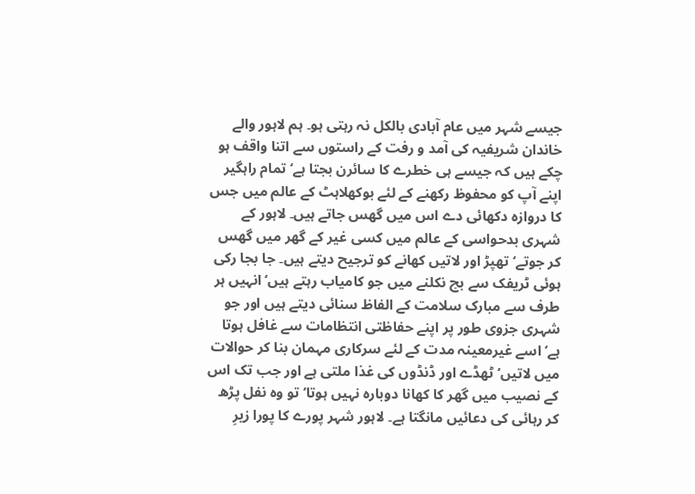جیسے شہر میں عام آبادی بالکل نہ رہتی ہو۔ ہم لاہور والے خاندان شریفیہ کی آمد و رفت کے راستوں سے اتنا واقف ہو چکے ہیں کہ جیسے ہی خطرے کا سائرن بجتا ہے‘ تمام راہگیر اپنے آپ کو محفوظ رکھنے کے لئے بوکھلاہٹ کے عالم میں جس کا دروازہ دکھائی دے اس میں گھس جاتے ہیں۔ لاہور کے شہری بدحواسی کے عالم میں کسی غیر کے گھر میں گھس کر جوتے‘ تھپڑ اور لاتیں کھانے کو ترجیح دیتے ہیں۔ جا بجا رکی ہوئی ٹریفک سے بچ نکلنے میں جو کامیاب رہتے ہیں‘ انہیں ہر طرف سے مبارک سلامت کے الفاظ سنائی دیتے ہیں اور جو شہری جزوی طور پر اپنے حفاظتی انتظامات سے غافل ہوتا ہے‘ اسے غیرمعینہ مدت کے لئے سرکاری مہمان بنا کر حوالات میں لاتیں‘ ٹھڈے اور ڈنڈوں کی غذا ملتی ہے اور جب تک اس کے نصیب میں گھر کا کھانا دوبارہ نہیں ہوتا‘ تو وہ نفل پڑھ کر رہائی کی دعائیں مانگتا ہے۔ لاہور شہر پورے کا پورا زیرِ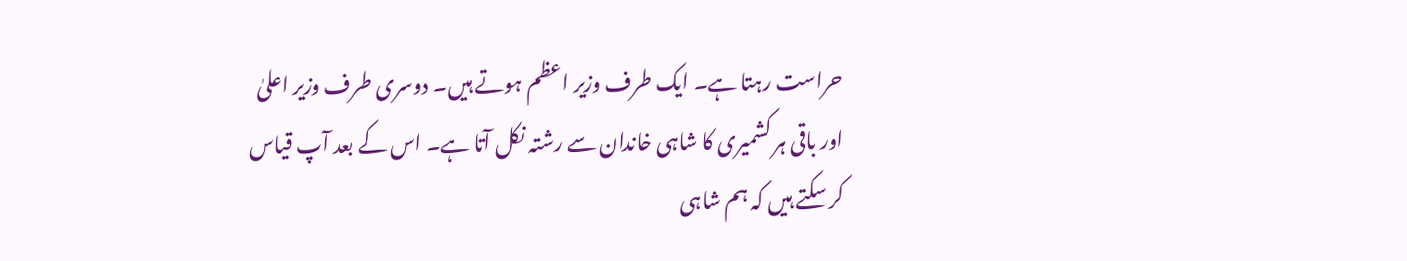حراست رہتا ہے۔ ایک طرف وزیر اعظم ہوتے ہیں۔ دوسری طرف وزیر اعلیٰ اور باقی ہر کشمیری کا شاہی خاندان سے رشتہ نکل آتا ہے۔ اس کے بعد آپ قیاس کر سکتے ہیں کہ ہم شاہی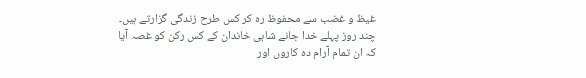غیظ و غضب سے محفوظ رہ کر کس طرح زندگی گزارتے ہیں۔
چند روز پہلے خدا جانے شاہی خاندان کے کس رکن کو غصہ آیا کہ ان تمام آرام دہ کاروں اور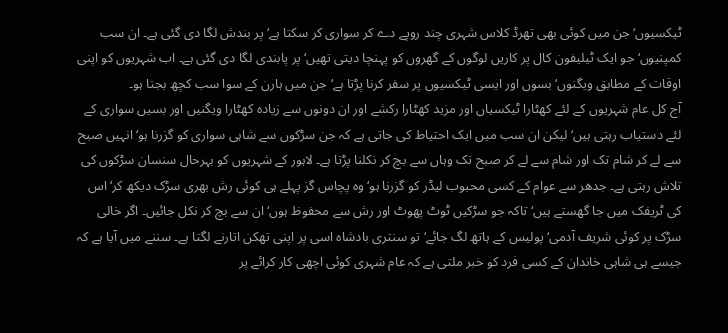ٹیکسیوں‘ جن میں کوئی بھی تھرڈ کلاس شہری چند روپے دے کر سواری کر سکتا ہے‘ پر بندش لگا دی گئی ہے۔ ان سب کمپنیوں‘ جو ایک ٹیلیفون کال پر کاریں لوگوں کے گھروں کو پہنچا دیتی تھیں‘ پر پابندی لگا دی گئی ہے۔ اب شہریوں کو اپنی اوقات کے مطابق ویگنوں‘ بسوں اور ایسی ٹیکسیوں پر سفر کرنا پڑتا ہے‘ جن میں ہارن کے سوا سب کچھ بجتا ہو۔
آج کل عام شہریوں کے لئے کھٹارا ٹیکسیاں اور مزید کھٹارا رکشے اور ان دونوں سے زیادہ کھٹارا ویگنیں اور بسیں سواری کے لئے دستیاب رہتی ہیں‘ لیکن ان سب میں ایک احتیاط کی جاتی ہے کہ جن سڑکوں سے شاہی سواری کو گزرنا ہو‘ انہیں صبح سے لے کر شام تک اور شام سے لے کر صبح تک وہاں سے بچ کر نکلنا پڑتا ہے۔ لاہور کے شہریوں کو بہرحال سنسان سڑکوں کی تلاش رہتی ہے۔ جدھر سے عوام کے کسی محبوب لیڈر کو گزرنا ہو‘ وہ پچاس گز پہلے ہی کوئی رش بھری سڑک دیکھ کر‘ اس کی ٹریفک میں جا گھستے ہیں‘ تاکہ جو سڑکیں ٹوٹ پھوٹ اور رش سے محفوظ ہوں‘ ان سے بچ کر نکل جائیں۔ اگر خالی سڑک پر کوئی شریف آدمی‘ پولیس کے ہاتھ لگ جائے‘ تو سنتری بادشاہ اسی پر اپنی تھکن اتارنے لگتا ہے۔ سننے میں آیا ہے کہ جیسے ہی شاہی خاندان کے کسی فرد کو خبر ملتی ہے کہ عام شہری کوئی اچھی کار کرائے پر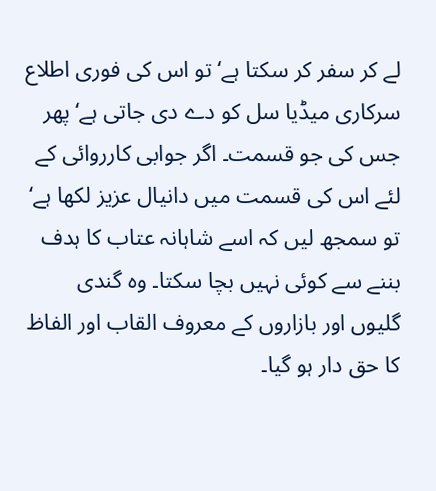لے کر سفر کر سکتا ہے‘ تو اس کی فوری اطلاع سرکاری میڈیا سل کو دے دی جاتی ہے‘ پھر جس کی جو قسمت۔ اگر جوابی کارروائی کے لئے اس کی قسمت میں دانیال عزیز لکھا ہے‘ تو سمجھ لیں کہ اسے شاہانہ عتاب کا ہدف بننے سے کوئی نہیں بچا سکتا۔ وہ گندی گلیوں اور بازاروں کے معروف القاب اور الفاظ کا حق دار ہو گیا۔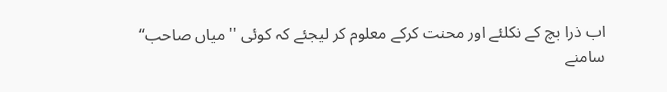اب ذرا بچ کے نکلئے اور محنت کرکے معلوم کر لیجئے کہ کوئی ''میاں صاحب‘‘ سامنے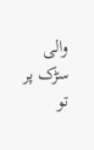والی سڑک پر تو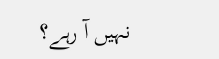نہیں آ رہے؟